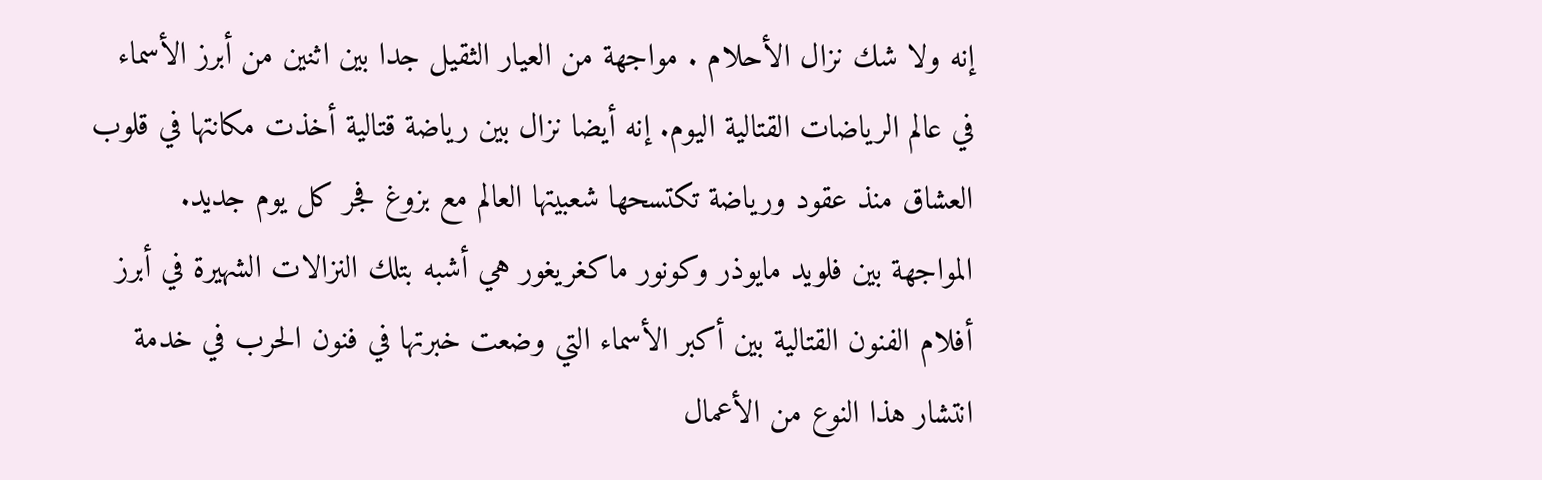إنه ولا شك نزال الأحلام . مواجهة من العيار الثقيل جدا بين اثنين من أبرز الأسماء في عالم الرياضات القتالية اليوم. إنه أيضا نزال بين رياضة قتالية أخذت مكانتها في قلوب العشاق منذ عقود ورياضة تكتسحها شعبيتها العالم مع بزوغ فجر كل يوم جديد.
المواجهة بين فلويد مايوذر وكونور ماكغريغور هي أشبه بتلك النزالات الشهيرة في أبرز أفلام الفنون القتالية بين أكبر الأسماء التي وضعت خبرتها في فنون الحرب في خدمة انتشار هذا النوع من الأعمال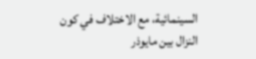السينمائية، مع الاختلاف في كون النزال بين مايوذر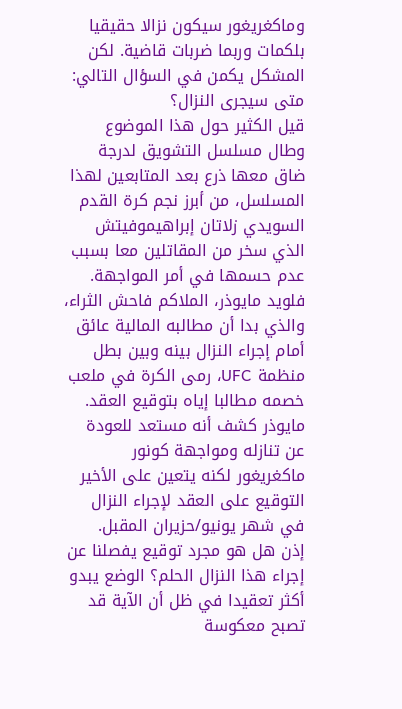وماكغريغور سيكون نزالا حقيقيا بلكمات وربما ضربات قاضية. لكن المشكل يكمن في السؤال التالي: متى سيجرى النزال؟
قيل الكثير حول هذا الموضوع وطال مسلسل التشويق لدرجة ضاق معها ذرع بعد المتابعين لهذا المسلسل، من أبرز نجم كرة القدم السويدي زلاتان إبراهيموفيتش الذي سخر من المقاتلين معا بسبب عدم حسمها في أمر المواجهة.
فلويد مايوذر، الملاكم فاحش الثراء، والذي بدا أن مطالبه المالية عائق أمام إجراء النزال بينه وبين بطل منظمة UFC، رمى الكرة في ملعب خصمه مطالبا إياه بتوقيع العقد.
مايوذر كشف أنه مستعد للعودة عن تنازله ومواجهة كونور ماكغريغور لكنه يتعين على الأخير التوقيع على العقد لإجراء النزال في شهر يونيو/حزيران المقبل.
إذن هل هو مجرد توقيع يفصلنا عن إجراء هذا النزال الحلم؟ الوضع يبدو أكثر تعقيدا في ظل أن الآية قد تصبح معكوسة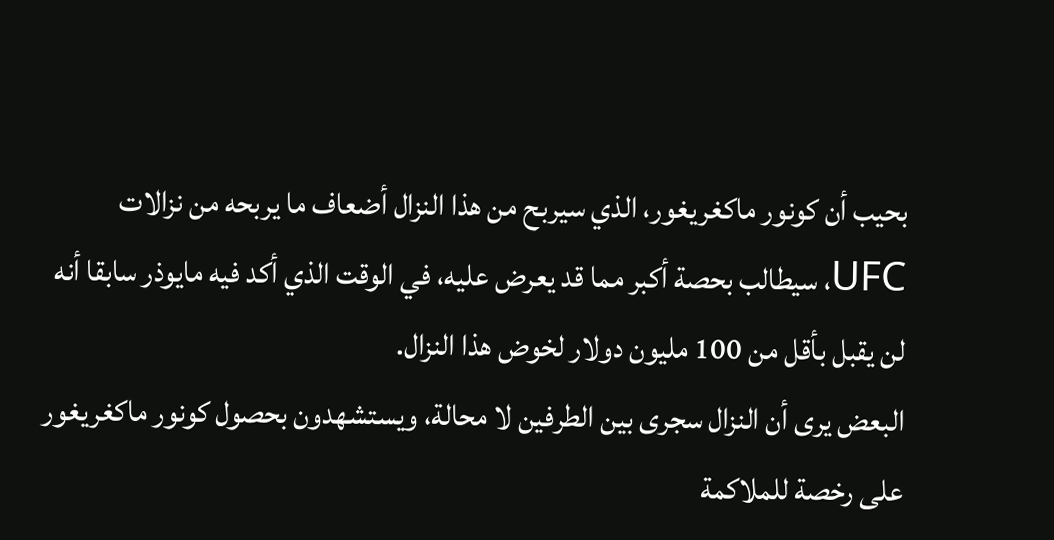بحيب أن كونور ماكغريغور، الذي سيربح من هذا النزال أضعاف ما يربحه من نزالات UFC، سيطالب بحصة أكبر مما قد يعرض عليه، في الوقت الذي أكد فيه مايوذر سابقا أنه لن يقبل بأقل من 100 مليون دولار لخوض هذا النزال.
البعض يرى أن النزال سجرى بين الطرفين لا محالة، ويستشهدون بحصول كونور ماكغريغور على رخصة للملاكمة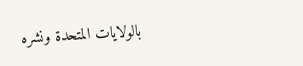بالولايات المتحدة ونشره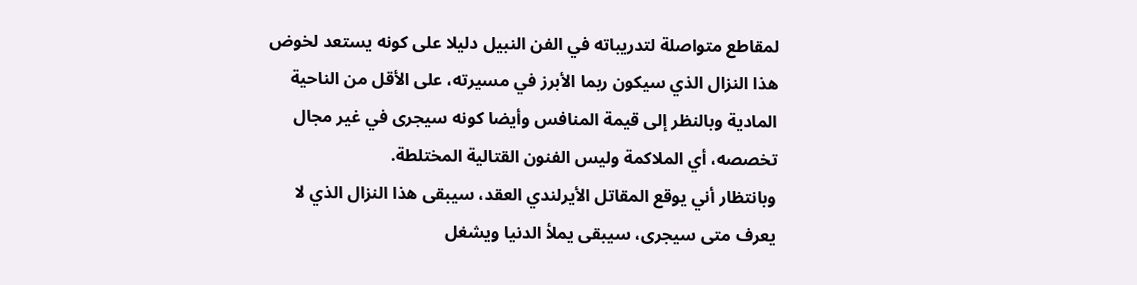لمقاطع متواصلة لتدريباته في الفن النبيل دليلا على كونه يستعد لخوض هذا النزال الذي سيكون ربما الأبرز في مسيرته، على الأقل من الناحية المادية وبالنظر إلى قيمة المنافس وأيضا كونه سيجرى في غير مجال تخصصه، أي الملاكمة وليس الفنون القتالية المختلطة.
وبانتظار أني يوقع المقاتل الأيرلندي العقد، سيبقى هذا النزال الذي لا يعرف متى سيجرى، سيبقى يملأ الدنيا ويشغل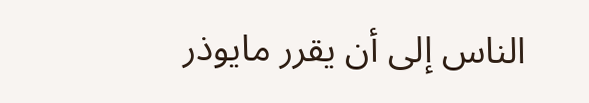الناس إلى أن يقرر مايوذر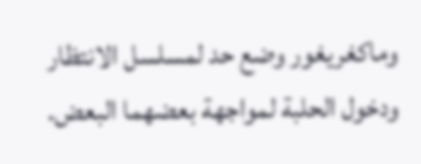وماكغريغور وضع حد لمسلسل الانتظار ودخول الحلبة لمواجهة بعضهما البعض.